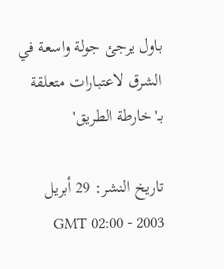باول يرجئ جولة واسعة في الشرق لاعتبارات متعلقة بـ'خارطة الطريق'

تاريخ النشر: 29 أبريل 2003 - 02:00 GMT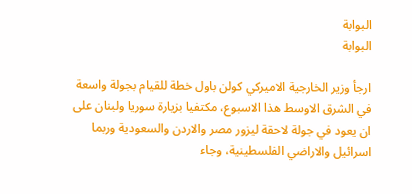البوابة
البوابة

ارجأ وزير الخارجية الاميركي كولن باول خطة للقيام بجولة واسعة في الشرق الاوسط هذا الاسبوع، مكتفيا بزيارة سوريا ولبنان على ان يعود في جولة لاحقة ليزور مصر والاردن والسعودية وربما اسرائيل والاراضي الفلسطينية، وجاء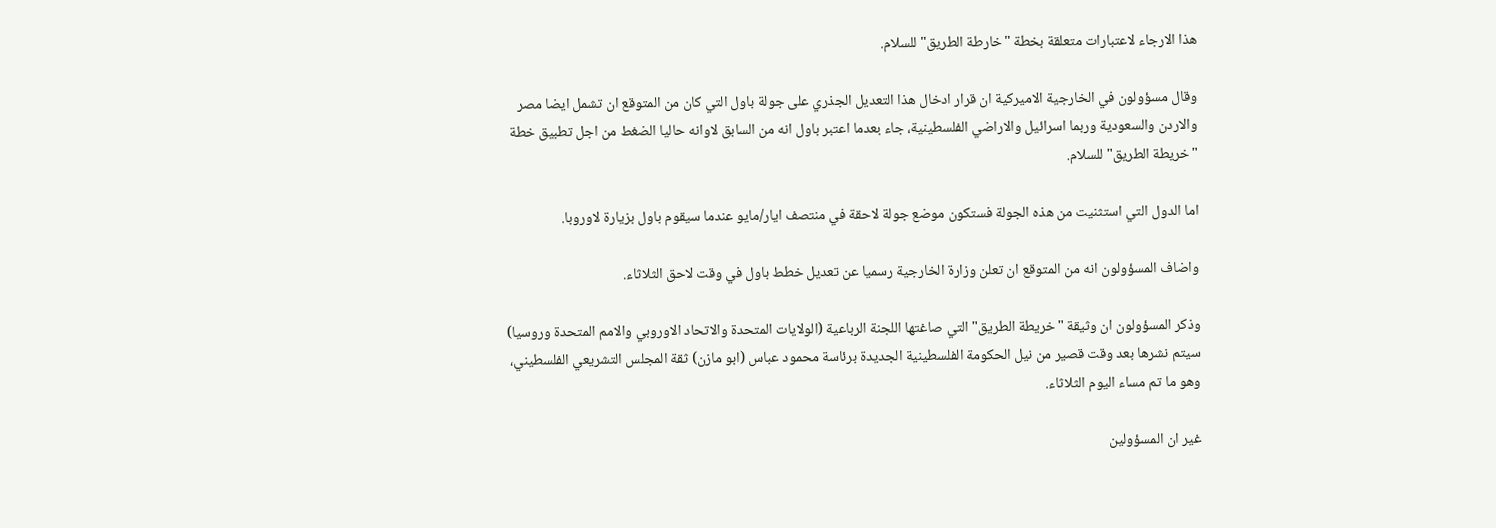هذا الارجاء لاعتبارات متعلقة بخطة "خارطة الطريق" للسلام.

وقال مسؤولون في الخارجية الاميركية ان قرار ادخال هذا التعديل الجذري على جولة باول التي كان من المتوقع ان تشمل ايضا مصر والاردن والسعودية وربما اسرائيل والاراضي الفلسطينية، جاء بعدما اعتبر باول انه من السابق لاوانه حاليا الضغط من اجل تطبيق خطة "خريطة الطريق" للسلام.

اما الدول التي استثنيت من هذه الجولة فستكون موضع جولة لاحقة في منتصف ايار/مايو عندما سيقوم باول بزيارة لاوروبا.

واضاف المسؤولون انه من المتوقع ان تعلن وزارة الخارجية رسميا عن تعديل خطط باول في وقت لاحق الثلاثاء.

وذكر المسؤولون ان وثيقة "خريطة الطريق" التي صاغتها اللجنة الرباعية (الولايات المتحدة والاتحاد الاوروبي والامم المتحدة وروسيا) سيتم نشرها بعد وقت قصير من نيل الحكومة الفلسطينية الجديدة برئاسة محمود عباس (ابو مازن) ثقة المجلس التشريعي الفلسطيني، وهو ما تم مساء اليوم الثلاثاء.

غير ان المسؤولين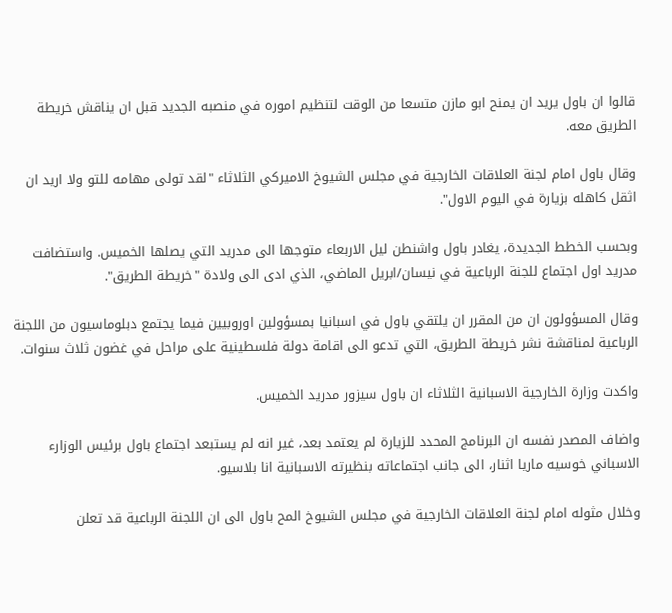قالوا ان باول يريد ان يمنح ابو مازن متسعا من الوقت لتنظيم اموره في منصبه الجديد قبل ان يناقش خريطة الطريق معه.

وقال باول امام لجنة العلاقات الخارجية في مجلس الشيوخ الاميركي الثلاثاء "لقد تولى مهامه للتو ولا اريد ان اثقل كاهله بزيارة في اليوم الاول".

وبحسب الخطط الجديدة، يغادر باول واشنطن ليل الاربعاء متوجها الى مدريد التي يصلها الخميس. واستضافت مدريد اول اجتماع للجنة الرباعية في نيسان/ابريل الماضي، الذي ادى الى ولادة "خريطة الطريق".

وقال المسؤولون ان من المقرر ان يلتقي باول في اسبانيا بمسؤولين اوروبيين فيما يجتمع دبلوماسيون من اللجنة الرباعية لمناقشة نشر خريطة الطريق، التي تدعو الى اقامة دولة فلسطينية على مراحل في غضون ثلاث سنوات.

واكدت وزارة الخارجية الاسبانية الثلاثاء ان باول سيزور مدريد الخميس.

واضاف المصدر نفسه ان البرنامج المحدد للزيارة لم يعتمد بعد، غير انه لم يستبعد اجتماع باول برئيس الوزارء الاسباني خوسيه ماريا اثنار، الى جانب اجتماعاته بنظيرته الاسبانية انا بلاسيو.

وخلال مثوله امام لجنة العلاقات الخارجية في مجلس الشيوخ المح باول الى ان اللجنة الرباعية قد تعلن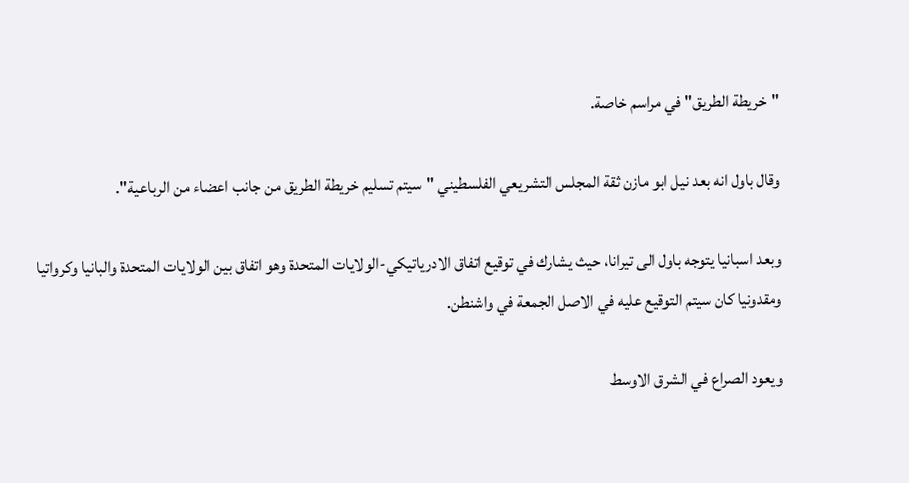"خريطة الطريق" في مراسم خاصة.

وقال باول انه بعد نيل ابو مازن ثقة المجلس التشريعي الفلسطيني "سيتم تسليم خريطة الطريق من جانب اعضاء من الرباعية".

وبعد اسبانيا يتوجه باول الى تيرانا، حيث يشارك في توقيع اتفاق الادرياتيكي-الولايات المتحدة وهو اتفاق بين الولايات المتحدة والبانيا وكرواتيا ومقدونيا كان سيتم التوقيع عليه في الاصل الجمعة في واشنطن.

ويعود الصراع في الشرق الاوسط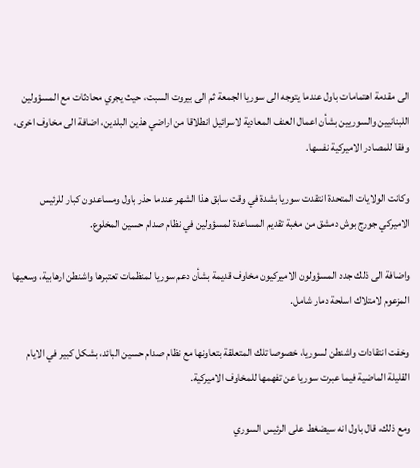الى مقدمة اهتمامات باول عندما يتوجه الى سوريا الجمعة ثم الى بيروت السبت، حيث يجري محادثات مع المسؤولين اللبنانيين والسوريين بشأن اعمال العنف المعادية لاسرائيل انطلاقا من اراضي هذين البلدين، اضافة الى مخاوف اخرى، وفقا للمصادر الاميركية نفسها.

وكانت الولايات المتحدة انتقدت سوريا بشدة في وقت سابق هذا الشهر عندما حذر باول ومساعدون كبار للرئيس الاميركي جورج بوش دمشق من مغبة تقديم المساعدة لمسؤولين في نظام صدام حسين المخلوع.

واضافة الى ذلك جدد المسؤولون الاميركيون مخاوف قديمة بشأن دعم سوريا لمنظمات تعتبرها واشنطن ارهابية، وسعيها المزعوم لامتلاك اسلحة دمار شامل.

وخفت انتقادات واشنطن لسوريا، خصوصا تلك المتعلقة بتعاونها مع نظام صدام حسين البائد، بشكل كبير في الايام القليلة الماضية فيما عبرت سوريا عن تفهمها للمخاوف الاميركية.

ومع ذلك، قال باول انه سيضغط على الرئيس السوري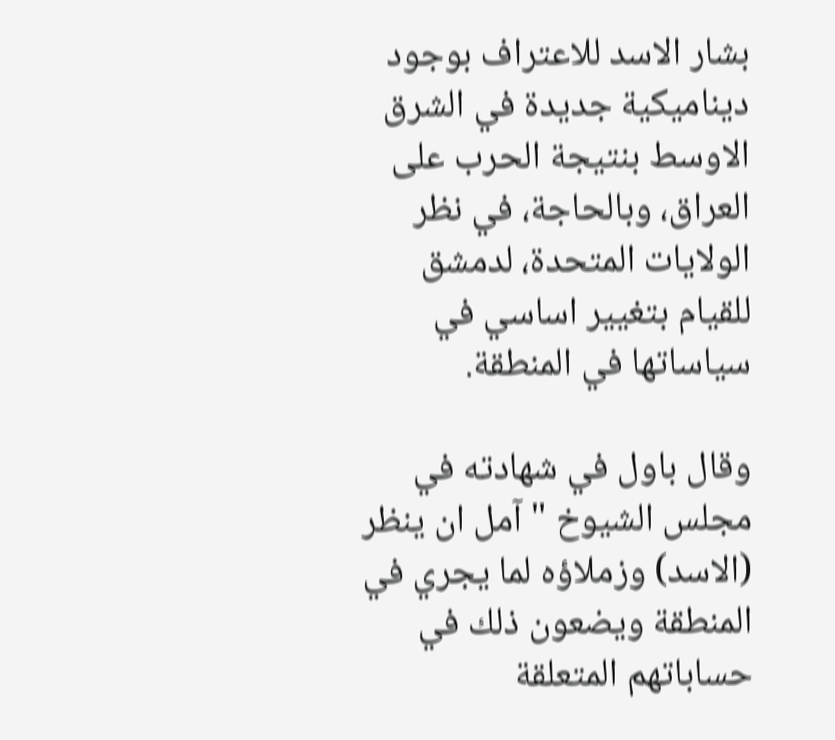بشار الاسد للاعتراف بوجود ديناميكية جديدة في الشرق الاوسط بنتيجة الحرب على العراق، وبالحاجة، في نظر الولايات المتحدة، لدمشق للقيام بتغيير اساسي في سياساتها في المنطقة.

وقال باول في شهادته في مجلس الشيوخ "آمل ان ينظر (الاسد) وزملاؤه لما يجري في المنطقة ويضعون ذلك في حساباتهم المتعلقة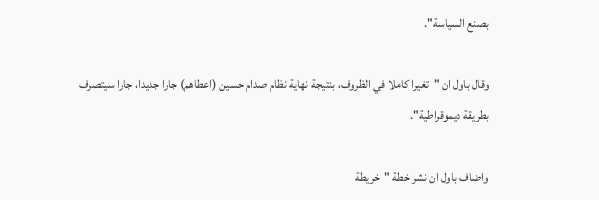بصنع السياسة".

وقال باول ان "تغيرا كاملا في الظروف، بنتيجة نهاية نظام صدام حسين (اعطاهم) جارا جديدا، جارا سيتصرف بطريقة ديموقراطية".

واضاف باول ان نشر خطة "خريطة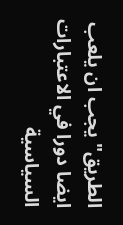الطريق" يجب ان يلعب ايضا دورا في الاعتبارات السياسية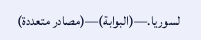لسوريا.—(البوابة)—(مصادر متعددة)